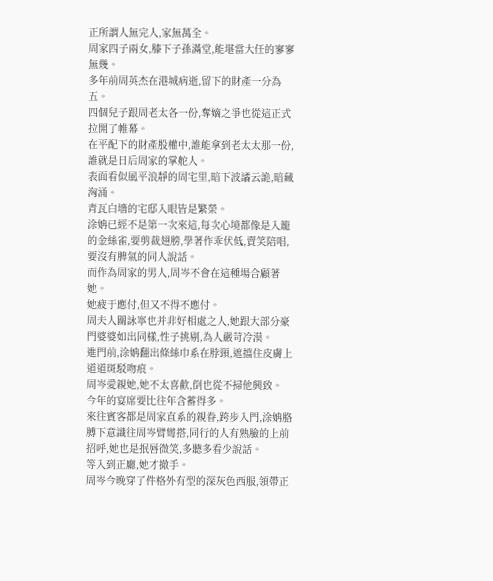正所謂人無完人,家無萬全。
周家四子兩女,膝下子孫滿堂,能堪當大任的寥寥無幾。
多年前周英杰在港城病逝,留下的財產一分為五。
四個兒子跟周老太各一份,奪嫡之爭也從這正式拉開了帷幕。
在平配下的財產股權中,誰能拿到老太太那一份,誰就是日后周家的掌舵人。
表面看似風平浪靜的周宅里,暗下波譎云詭,暗藏洶涌。
青瓦白墻的宅邸入眼皆是繁榮。
涂姌已經不是第一次來這,每次心境都像是入籠的金絲雀,要剪裁翅膀,學著作乖伏低,賣笑陪唱,要沒有脾氣的同人說話。
而作為周家的男人,周岑不會在這種場合顧著她。
她疲于應付,但又不得不應付。
周夫人關詠寧也并非好相處之人,她跟大部分豪門婆婆如出同樣,性子挑剔,為人嚴苛冷漠。
進門前,涂姌翻出條絲巾系在脖頸,遮擋住皮膚上道道斑駁吻痕。
周岑愛親她,她不太喜歡,倒也從不掃他興致。
今年的宴席要比往年含蓄得多。
來往賓客都是周家直系的親眷,跨步入門,涂姌胳膊下意識往周岑臂彎搭,同行的人有熟臉的上前招呼,她也是抿唇微笑,多聽多看少說話。
等入到正廳,她才撤手。
周岑今晚穿了件格外有型的深灰色西服,領帶正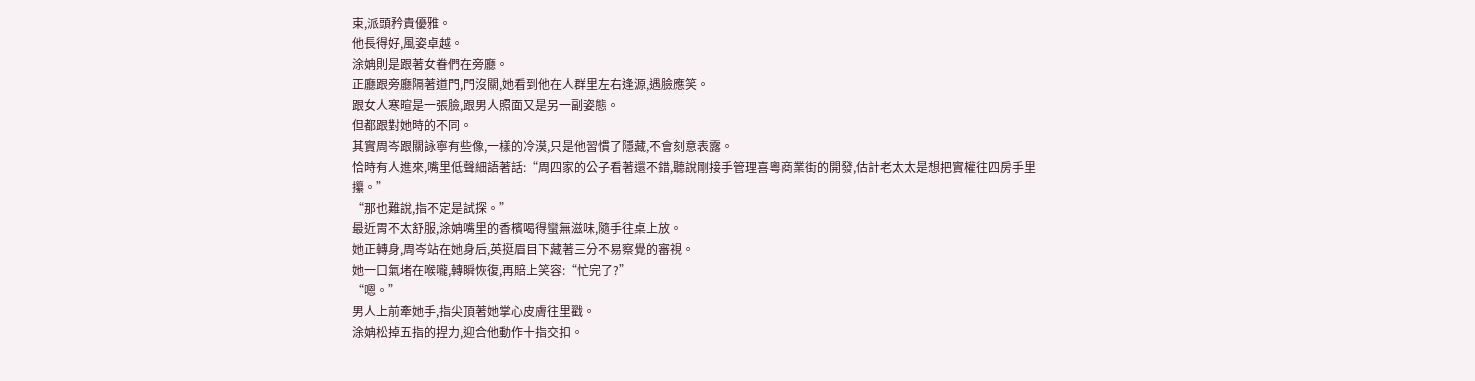束,派頭矜貴優雅。
他長得好,風姿卓越。
涂姌則是跟著女眷們在旁廳。
正廳跟旁廳隔著道門,門沒關,她看到他在人群里左右逢源,遇臉應笑。
跟女人寒暄是一張臉,跟男人照面又是另一副姿態。
但都跟對她時的不同。
其實周岑跟關詠寧有些像,一樣的冷漠,只是他習慣了隱藏,不會刻意表露。
恰時有人進來,嘴里低聲細語著話:“周四家的公子看著還不錯,聽說剛接手管理喜粵商業街的開發,估計老太太是想把實權往四房手里攥。”
“那也難說,指不定是試探。”
最近胃不太舒服,涂姌嘴里的香檳喝得蠻無滋味,隨手往桌上放。
她正轉身,周岑站在她身后,英挺眉目下藏著三分不易察覺的審視。
她一口氣堵在喉嚨,轉瞬恢復,再賠上笑容:“忙完了?”
“嗯。”
男人上前牽她手,指尖頂著她掌心皮膚往里戳。
涂姌松掉五指的捏力,迎合他動作十指交扣。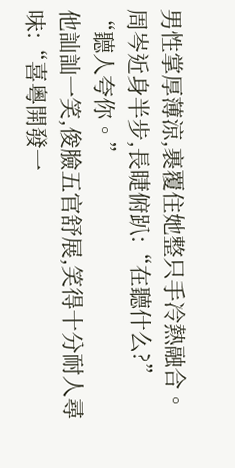男性掌厚薄涼,裹覆住她整只手冷熱融合。
周岑近身半步,長睫俯趴:“在聽什么?”
“聽人夸你。”
他訕訕一笑,俊臉五官舒展,笑得十分耐人尋味:“喜粵開發一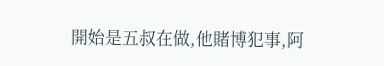開始是五叔在做,他賭博犯事,阿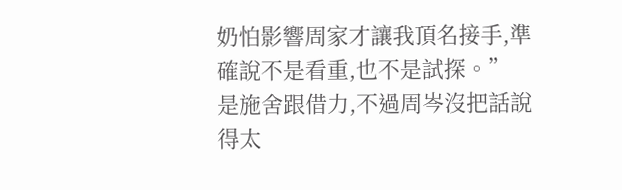奶怕影響周家才讓我頂名接手,準確說不是看重,也不是試探。”
是施舍跟借力,不過周岑沒把話說得太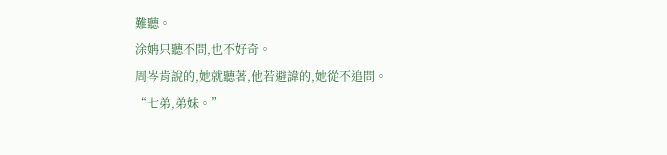難聽。
涂姌只聽不問,也不好奇。
周岑肯說的,她就聽著,他若避諱的,她從不追問。
“七弟,弟妹。”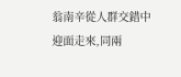翁南辛從人群交錯中迎面走來,同兩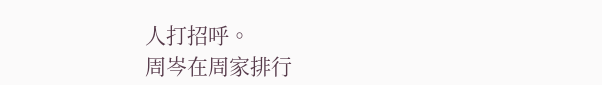人打招呼。
周岑在周家排行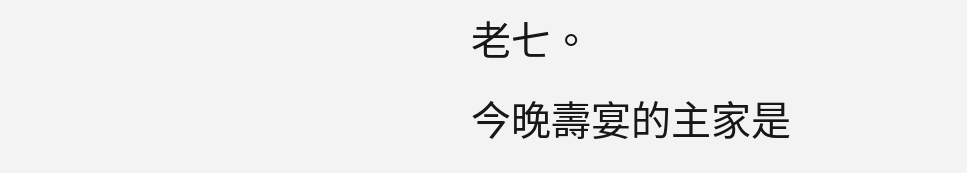老七。
今晚壽宴的主家是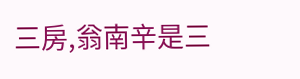三房,翁南辛是三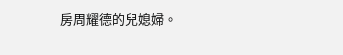房周耀德的兒媳婦。